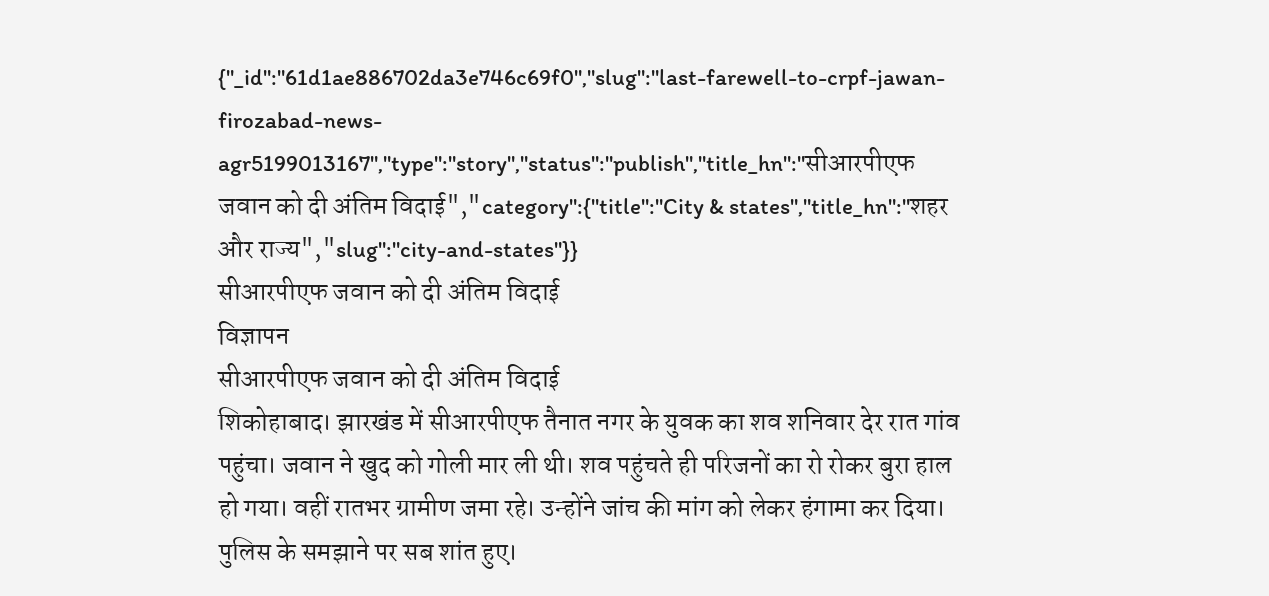{"_id":"61d1ae886702da3e746c69f0","slug":"last-farewell-to-crpf-jawan-firozabad-news-agr5199013167","type":"story","status":"publish","title_hn":"सीआरपीएफ जवान को दी अंतिम विदाई","category":{"title":"City & states","title_hn":"शहर और राज्य","slug":"city-and-states"}}
सीआरपीएफ जवान को दी अंतिम विदाई
विज्ञापन
सीआरपीएफ जवान को दी अंतिम विदाई
शिकोहाबाद। झारखंड में सीआरपीएफ तैनात नगर के युवक का शव शनिवार देर रात गांव पहुंचा। जवान ने खुद को गोली मार ली थी। शव पहुंचते ही परिजनों का रो रोकर बुरा हाल हो गया। वहीं रातभर ग्रामीण जमा रहे। उन्होंने जांच की मांग को लेकर हंगामा कर दिया। पुलिस के समझाने पर सब शांत हुए।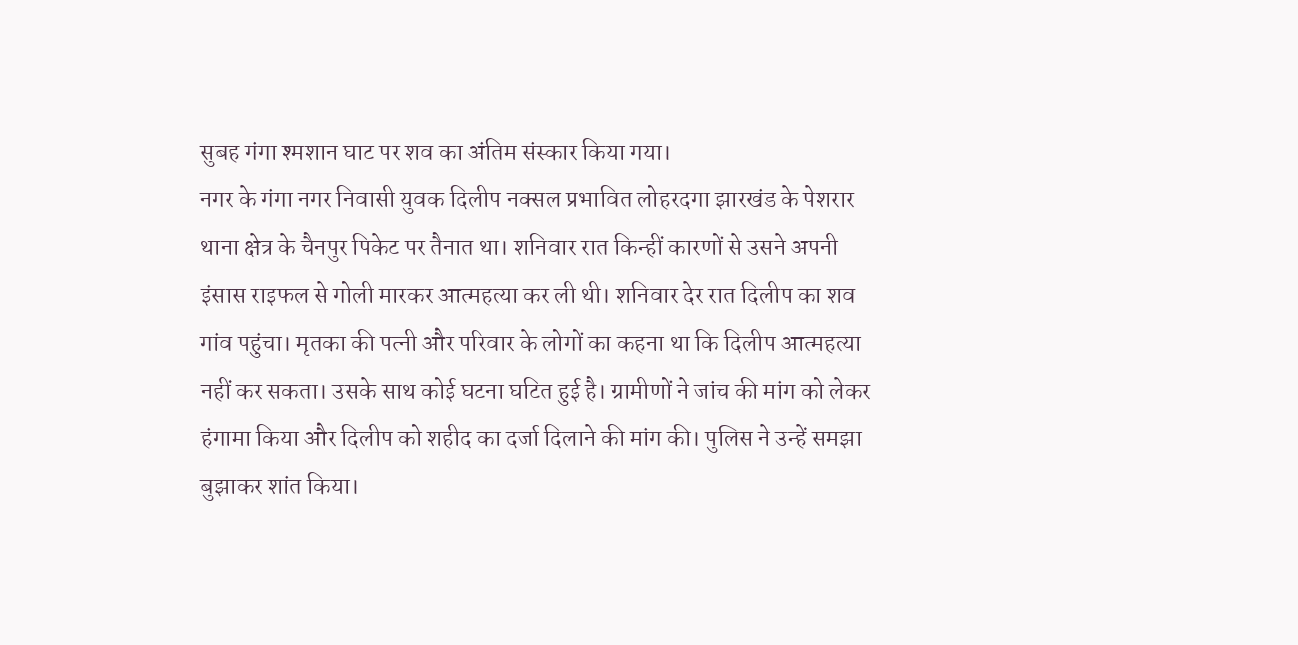सुबह गंगा श्मशान घाट पर शव का अंतिम संस्कार किया गया।
नगर के गंगा नगर निवासी युवक दिलीप नक्सल प्रभावित लोहरदगा झारखंड के पेशरार थाना क्षेत्र के चैनपुर पिकेट पर तैनात था। शनिवार रात किन्हीं कारणों से उसने अपनी इंसास राइफल से गोली मारकर आत्महत्या कर ली थी। शनिवार देर रात दिलीप का शव गांव पहुंचा। मृतका की पत्नी और परिवार के लोगों का कहना था कि दिलीप आत्महत्या नहीं कर सकता। उसके साथ कोई घटना घटित हुई है। ग्रामीणों ने जांच की मांग को लेकर हंगामा किया और दिलीप को शहीद का दर्जा दिलाने की मांग की। पुलिस ने उन्हें समझा बुझाकर शांत किया।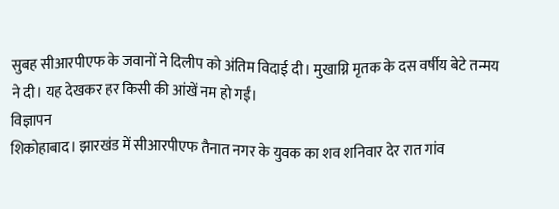सुबह सीआरपीएफ के जवानों ने दिलीप को अंतिम विदाई दी। मुखाग्नि मृतक के दस वर्षीय बेटे तन्मय ने दी। यह देखकर हर किसी की आंखें नम हो गईं।
विज्ञापन
शिकोहाबाद। झारखंड में सीआरपीएफ तैनात नगर के युवक का शव शनिवार देर रात गांव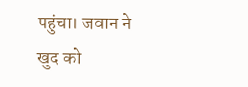पहुंचा। जवान ने खुद को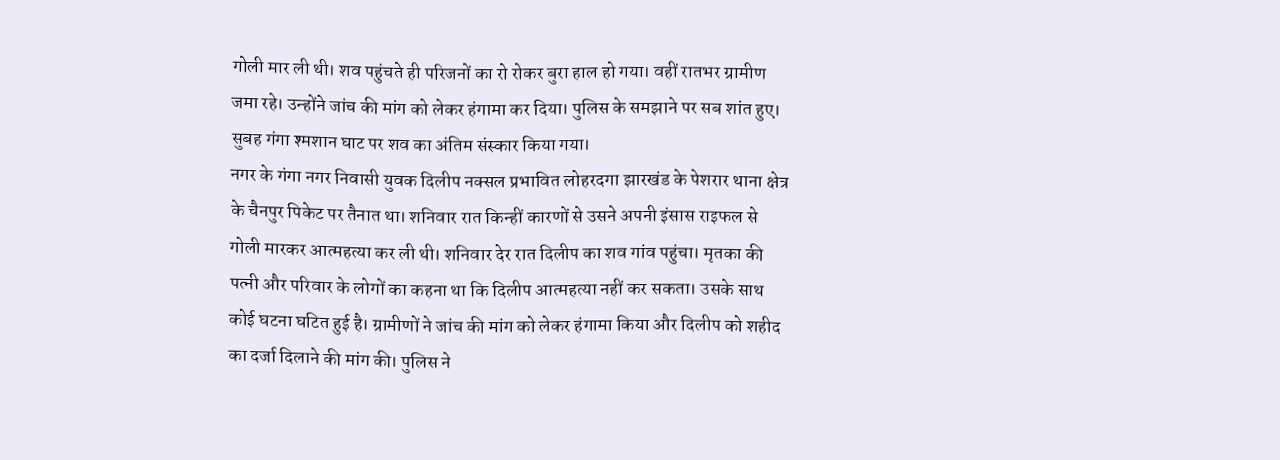गोली मार ली थी। शव पहुंचते ही परिजनों का रो रोकर बुरा हाल हो गया। वहीं रातभर ग्रामीण जमा रहे। उन्होंने जांच की मांग को लेकर हंगामा कर दिया। पुलिस के समझाने पर सब शांत हुए। सुबह गंगा श्मशान घाट पर शव का अंतिम संस्कार किया गया।
नगर के गंगा नगर निवासी युवक दिलीप नक्सल प्रभावित लोहरदगा झारखंड के पेशरार थाना क्षेत्र के चैनपुर पिकेट पर तैनात था। शनिवार रात किन्हीं कारणों से उसने अपनी इंसास राइफल से गोली मारकर आत्महत्या कर ली थी। शनिवार देर रात दिलीप का शव गांव पहुंचा। मृतका की पत्नी और परिवार के लोगों का कहना था कि दिलीप आत्महत्या नहीं कर सकता। उसके साथ कोई घटना घटित हुई है। ग्रामीणों ने जांच की मांग को लेकर हंगामा किया और दिलीप को शहीद का दर्जा दिलाने की मांग की। पुलिस ने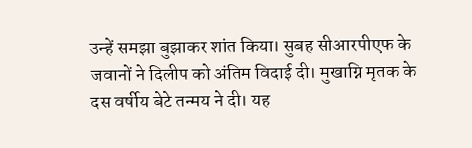उन्हें समझा बुझाकर शांत किया। सुबह सीआरपीएफ के जवानों ने दिलीप को अंतिम विदाई दी। मुखाग्नि मृतक के दस वर्षीय बेटे तन्मय ने दी। यह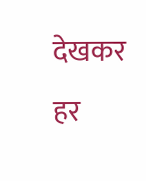देखकर हर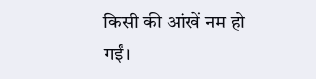किसी की आंखें नम हो गईं।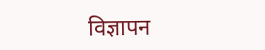विज्ञापन